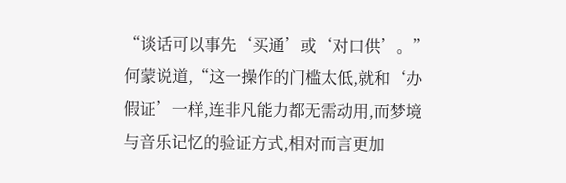“谈话可以事先‘买通’或‘对口供’。”何蒙说道,“这一操作的门槛太低,就和‘办假证’一样,连非凡能力都无需动用,而梦境与音乐记忆的验证方式,相对而言更加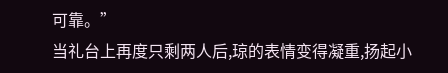可靠。”
当礼台上再度只剩两人后,琼的表情变得凝重,扬起小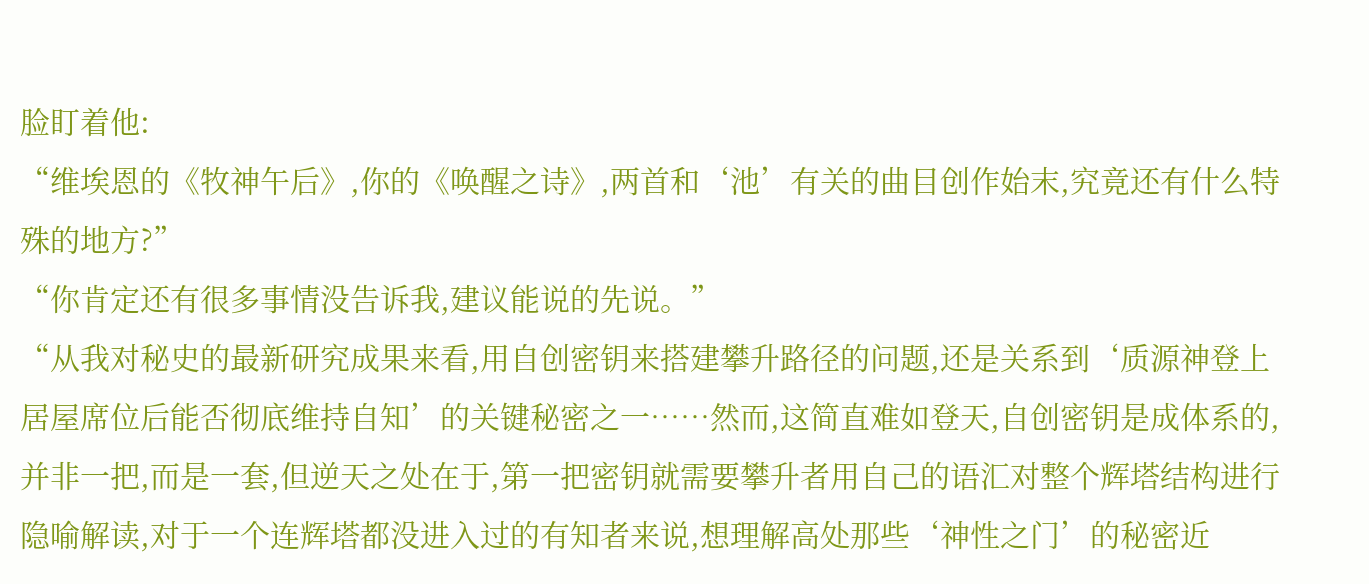脸盯着他:
“维埃恩的《牧神午后》,你的《唤醒之诗》,两首和‘池’有关的曲目创作始末,究竟还有什么特殊的地方?”
“你肯定还有很多事情没告诉我,建议能说的先说。”
“从我对秘史的最新研究成果来看,用自创密钥来搭建攀升路径的问题,还是关系到‘质源神登上居屋席位后能否彻底维持自知’的关键秘密之一……然而,这简直难如登天,自创密钥是成体系的,并非一把,而是一套,但逆天之处在于,第一把密钥就需要攀升者用自己的语汇对整个辉塔结构进行隐喻解读,对于一个连辉塔都没进入过的有知者来说,想理解高处那些‘神性之门’的秘密近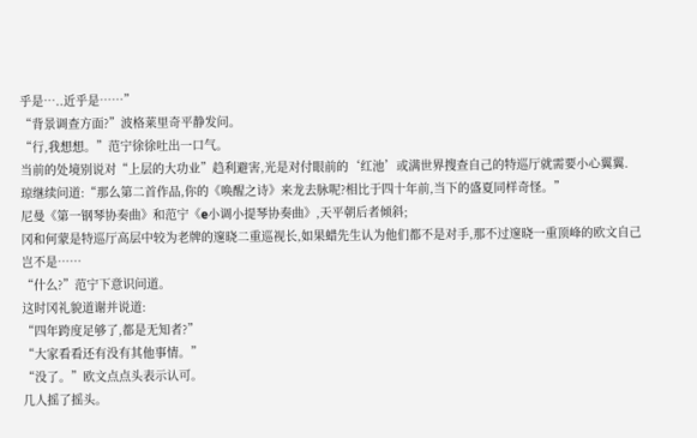乎是…..近乎是……”
“背景调查方面?”波格莱里奇平静发问。
“行,我想想。”范宁徐徐吐出一口气。
当前的处境别说对“上层的大功业”趋利避害,光是对付眼前的‘红池’或满世界搜查自己的特巡厅就需要小心翼翼.
琼继续问道:“那么第二首作品,你的《唤醒之诗》来龙去脉呢?相比于四十年前,当下的盛夏同样奇怪。”
尼曼《第一钢琴协奏曲》和范宁《e小调小提琴协奏曲》,天平朝后者倾斜;
冈和何蒙是特巡厅高层中较为老牌的邃晓二重巡视长,如果蜡先生认为他们都不是对手,那不过邃晓一重顶峰的欧文自己岂不是……
“什么?”范宁下意识问道。
这时冈礼貌道谢并说道:
“四年跨度足够了,都是无知者?”
“大家看看还有没有其他事情。”
“没了。”欧文点点头表示认可。
几人摇了摇头。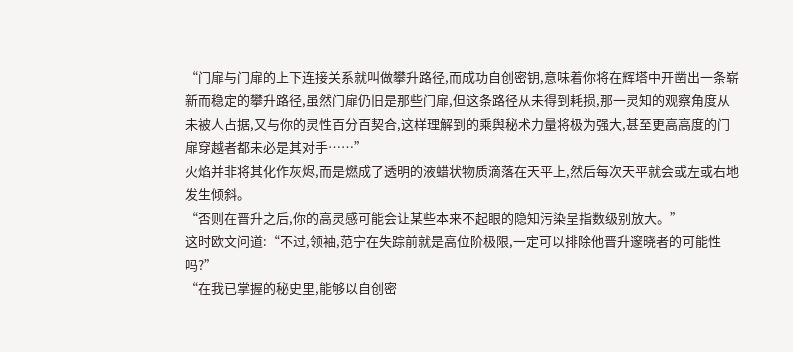“门扉与门扉的上下连接关系就叫做攀升路径,而成功自创密钥,意味着你将在辉塔中开凿出一条崭新而稳定的攀升路径,虽然门扉仍旧是那些门扉,但这条路径从未得到耗损,那一灵知的观察角度从未被人占据,又与你的灵性百分百契合,这样理解到的乘舆秘术力量将极为强大,甚至更高高度的门扉穿越者都未必是其对手……”
火焰并非将其化作灰烬,而是燃成了透明的液蜡状物质滴落在天平上,然后每次天平就会或左或右地发生倾斜。
“否则在晋升之后,你的高灵感可能会让某些本来不起眼的隐知污染呈指数级别放大。”
这时欧文问道:“不过,领袖,范宁在失踪前就是高位阶极限,一定可以排除他晋升邃晓者的可能性吗?”
“在我已掌握的秘史里,能够以自创密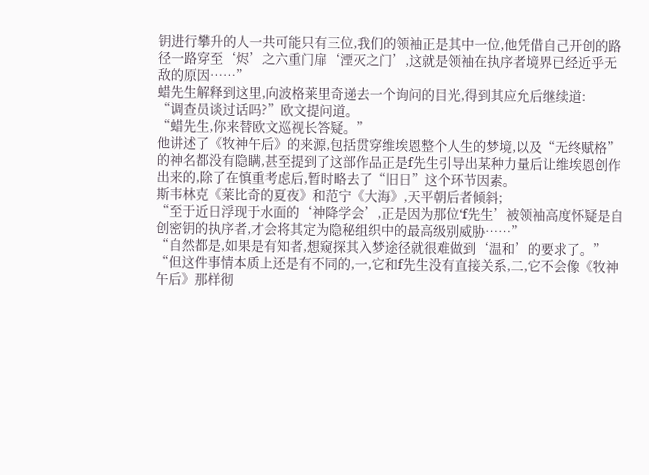钥进行攀升的人一共可能只有三位,我们的领袖正是其中一位,他凭借自己开创的路径一路穿至‘烬’之六重门扉‘湮灭之门’,这就是领袖在执序者境界已经近乎无敌的原因……”
蜡先生解释到这里,向波格莱里奇递去一个询问的目光,得到其应允后继续道:
“调查员谈过话吗?”欧文提问道。
“蜡先生,你来替欧文巡视长答疑。”
他讲述了《牧神午后》的来源,包括贯穿维埃恩整个人生的梦境,以及“无终赋格”的神名都没有隐瞒,甚至提到了这部作品正是f先生引导出某种力量后让维埃恩创作出来的,除了在慎重考虑后,暂时略去了“旧日”这个环节因素。
斯韦林克《莱比奇的夏夜》和范宁《大海》,天平朝后者倾斜;
“至于近日浮现于水面的‘神降学会’,正是因为那位‘f先生’被领袖高度怀疑是自创密钥的执序者,才会将其定为隐秘组织中的最高级别威胁……”
“自然都是,如果是有知者,想窥探其入梦途径就很难做到‘温和’的要求了。”
“但这件事情本质上还是有不同的,一,它和f先生没有直接关系,二,它不会像《牧神午后》那样彻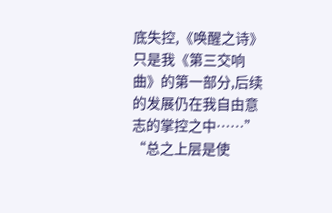底失控,《唤醒之诗》只是我《第三交响曲》的第一部分,后续的发展仍在我自由意志的掌控之中……”
“总之上层是使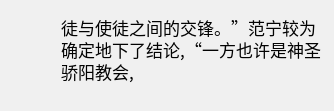徒与使徒之间的交锋。”范宁较为确定地下了结论,“一方也许是神圣骄阳教会,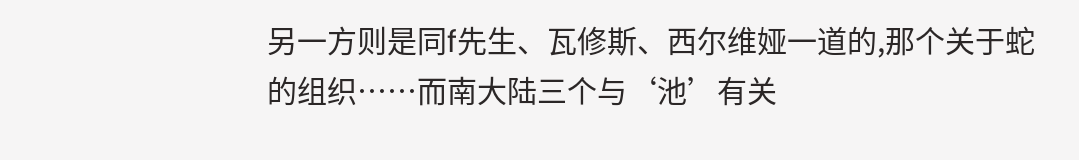另一方则是同f先生、瓦修斯、西尔维娅一道的,那个关于蛇的组织……而南大陆三个与‘池’有关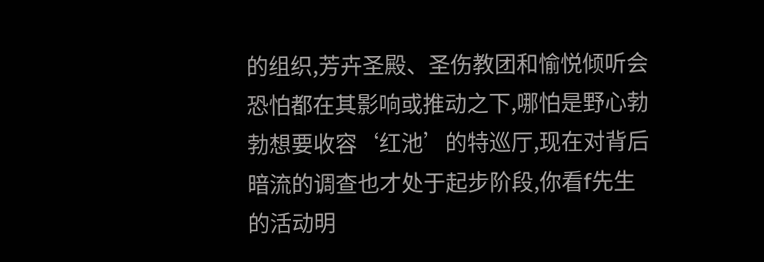的组织,芳卉圣殿、圣伤教团和愉悦倾听会恐怕都在其影响或推动之下,哪怕是野心勃勃想要收容‘红池’的特巡厅,现在对背后暗流的调查也才处于起步阶段,你看f先生的活动明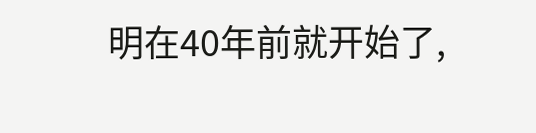明在40年前就开始了,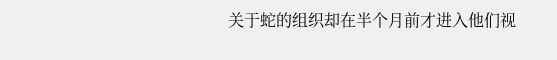关于蛇的组织却在半个月前才进入他们视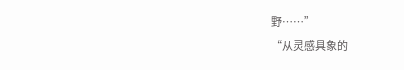野……”
“从灵感具象的